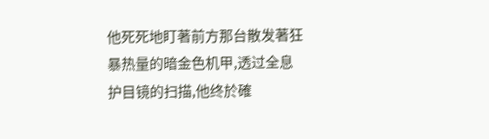他死死地盯著前方那台散发著狂暴热量的暗金色机甲,透过全息护目镜的扫描,他终於確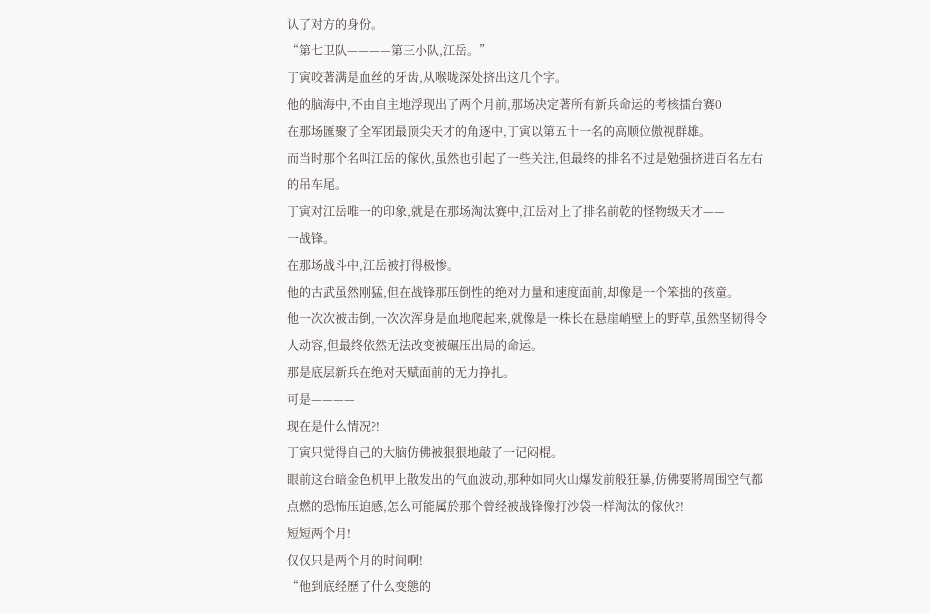认了对方的身份。
“第七卫队————第三小队,江岳。”
丁寅咬著满是血丝的牙齿,从喉咙深处挤出这几个字。
他的脑海中,不由自主地浮现出了两个月前,那场决定著所有新兵命运的考核擂台赛0
在那场匯聚了全军团最顶尖天才的角逐中,丁寅以第五十一名的高顺位傲视群雄。
而当时那个名叫江岳的傢伙,虽然也引起了一些关注,但最终的排名不过是勉强挤进百名左右的吊车尾。
丁寅对江岳唯一的印象,就是在那场淘汰赛中,江岳对上了排名前乾的怪物级天才——
一战锋。
在那场战斗中,江岳被打得极惨。
他的古武虽然刚猛,但在战锋那压倒性的绝对力量和速度面前,却像是一个笨拙的孩童。
他一次次被击倒,一次次浑身是血地爬起来,就像是一株长在悬崖峭壁上的野草,虽然坚韧得令人动容,但最终依然无法改变被碾压出局的命运。
那是底层新兵在绝对天赋面前的无力挣扎。
可是————
现在是什么情况?!
丁寅只觉得自己的大脑仿佛被狠狠地敲了一记闷棍。
眼前这台暗金色机甲上散发出的气血波动,那种如同火山爆发前般狂暴,仿佛要將周围空气都点燃的恐怖压迫感,怎么可能属於那个曾经被战锋像打沙袋一样淘汰的傢伙?!
短短两个月!
仅仅只是两个月的时间啊!
“他到底经歷了什么变態的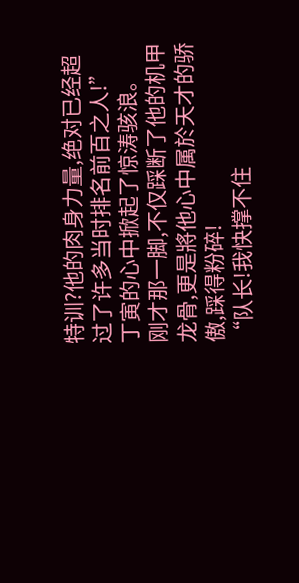特训?他的肉身力量,绝对已经超过了许多当时排名前百之人!”
丁寅的心中掀起了惊涛骇浪。
刚才那一脚,不仅踩断了他的机甲龙骨,更是將他心中属於天才的骄傲,踩得粉碎!
“队长!我快撑不住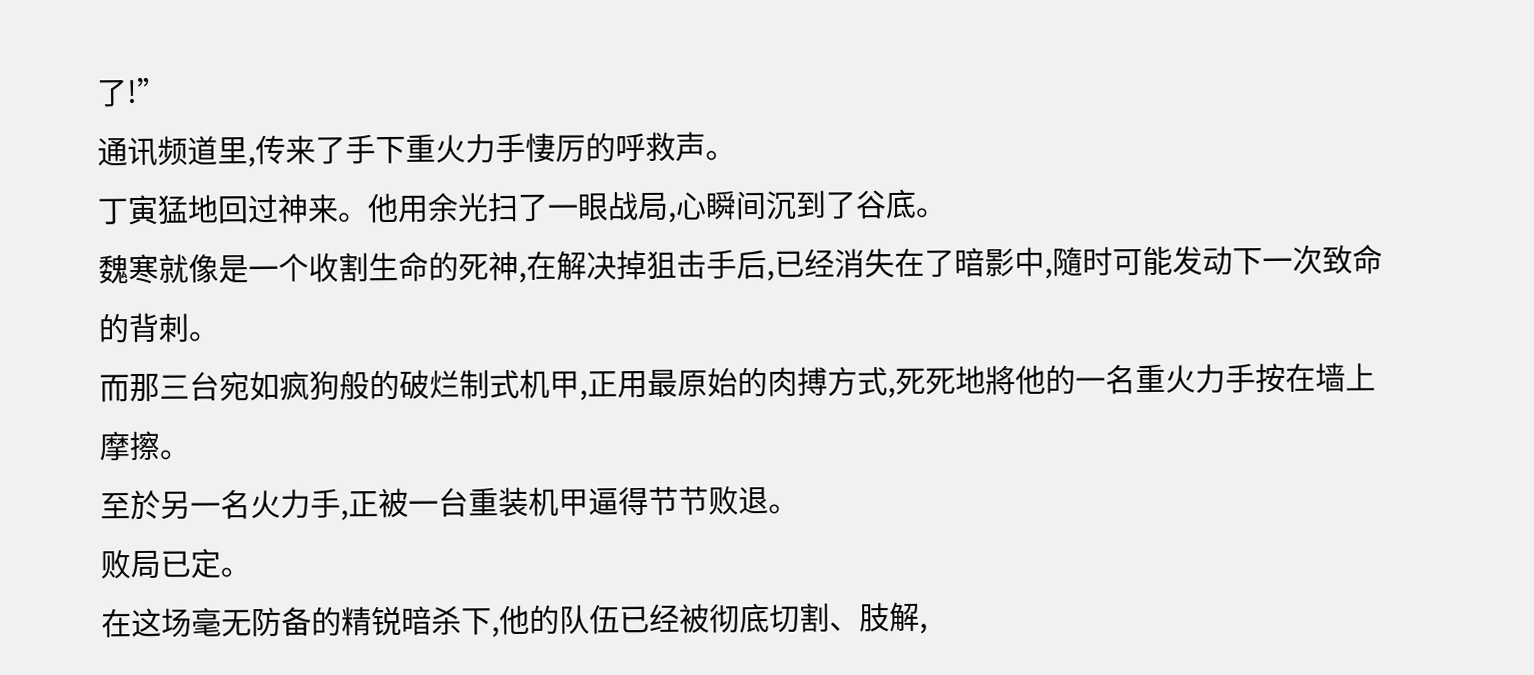了!”
通讯频道里,传来了手下重火力手悽厉的呼救声。
丁寅猛地回过神来。他用余光扫了一眼战局,心瞬间沉到了谷底。
魏寒就像是一个收割生命的死神,在解决掉狙击手后,已经消失在了暗影中,隨时可能发动下一次致命的背刺。
而那三台宛如疯狗般的破烂制式机甲,正用最原始的肉搏方式,死死地將他的一名重火力手按在墙上摩擦。
至於另一名火力手,正被一台重装机甲逼得节节败退。
败局已定。
在这场毫无防备的精锐暗杀下,他的队伍已经被彻底切割、肢解,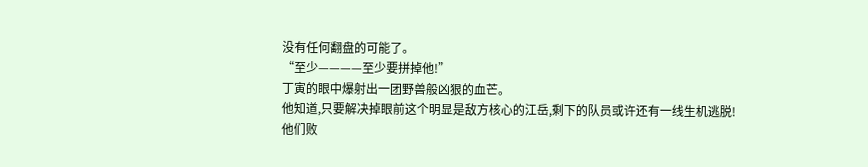没有任何翻盘的可能了。
“至少————至少要拼掉他!”
丁寅的眼中爆射出一团野兽般凶狠的血芒。
他知道,只要解决掉眼前这个明显是敌方核心的江岳,剩下的队员或许还有一线生机逃脱!
他们败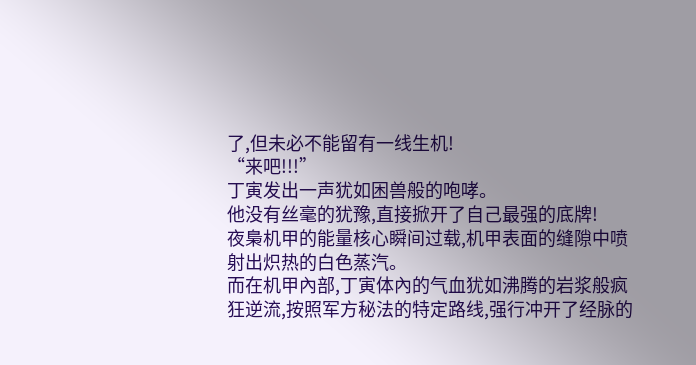了,但未必不能留有一线生机!
“来吧!!!”
丁寅发出一声犹如困兽般的咆哮。
他没有丝毫的犹豫,直接掀开了自己最强的底牌!
夜梟机甲的能量核心瞬间过载,机甲表面的缝隙中喷射出炽热的白色蒸汽。
而在机甲內部,丁寅体內的气血犹如沸腾的岩浆般疯狂逆流,按照军方秘法的特定路线,强行冲开了经脉的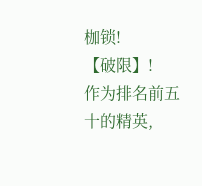枷锁!
【破限】!
作为排名前五十的精英,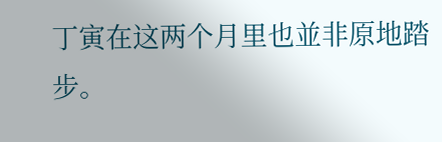丁寅在这两个月里也並非原地踏步。